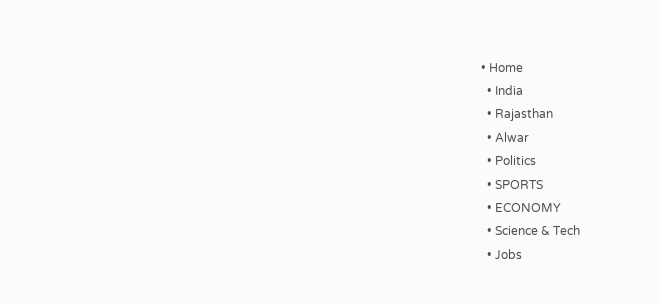• Home
  • India
  • Rajasthan
  • Alwar
  • Politics
  • SPORTS
  • ECONOMY
  • Science & Tech
  • Jobs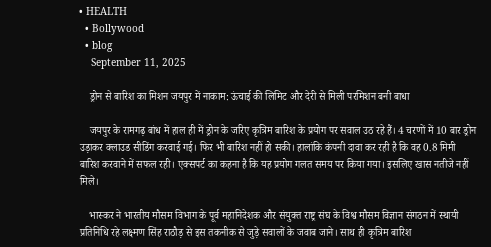• HEALTH
  • Bollywood
  • blog
    September 11, 2025

    ड्रोन से बारिश का मिशन जयपुर में नाकाम: ऊंचाई की लिमिट और देरी से मिली परमिशन बनी बाधा

    जयपुर के रामगढ़ बांध में हाल ही में ड्रोन के जरिए कृत्रिम बारिश के प्रयोग पर सवाल उठ रहे हैं। 4 चरणों में 10 बार ड्रोन उड़ाकर क्लाउड सीडिंग करवाई गई। फिर भी बारिश नहीं हो सकी। हालांकि कंपनी दावा कर रही है कि वह 0.8 मिमी बारिश करवाने में सफल रही। एक्सपर्ट का कहना है कि यह प्रयोग गलत समय पर किया गया। इसलिए खास नतीजे नहीं मिले।

    भास्कर ने भारतीय मौसम विभाग के पूर्व महानिदेशक और संयुक्त राष्ट्र संघ के विश्व मौसम विज्ञान संगठन में स्थायी प्रतिनिधि रहे लक्ष्मण सिंह राठौड़ से इस तकनीक से जुड़े सवालों के जवाब जाने। साथ ही कृत्रिम बारिश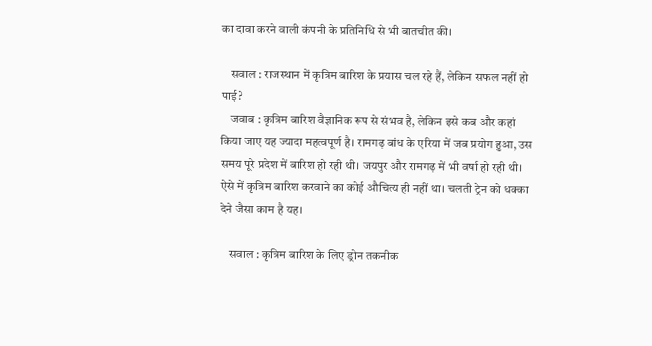का दावा करने वाली कंपनी के प्रतिनिधि से भी बातचीत की।

    सवाल : राजस्थान में कृत्रिम बारिश के प्रयास चल रहे हैं, लेकिन सफल नहीं हो पाई?
    जवाब : कृत्रिम बारिश वैज्ञानिक रूप से संभव है, लेकिन इसे कब और कहां किया जाए यह ज्यादा महत्वपूर्ण है। रामगढ़ बांध के एरिया में जब प्रयोग हुआ, उस समय पूरे प्रदेश में बारिश हो रही थी। जयपुर और रामगढ़ में भी वर्षा हो रही थी। ऐसे में कृत्रिम बारिश करवाने का कोई औचित्य ही नहीं था। चलती ट्रेन को धक्का देने जैसा काम है यह।

    सवाल : कृत्रिम बारिश के लिए ड्रोन तकनीक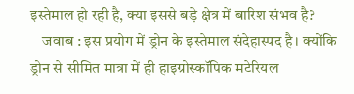इस्तेमाल हो रही है, क्या इससे बड़े क्षेत्र में बारिश संभव है?
    जवाब : इस प्रयोग में ड्रोन के इस्तेमाल संदेहास्पद है। क्योंकि ड्रोन से सीमित मात्रा में ही हाइग्रोस्कॉपिक मटेरियल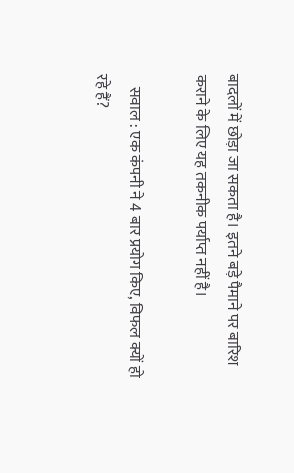बादलों में छोड़ा जा सकता है। इतने बड़े पैमाने पर बारिश कराने के लिए यह तकनीक पर्याप्त नहीं है।

    सवाल : एक कंपनी ने 4 बार प्रयोग किए, विफल क्यों हो रहे हैं?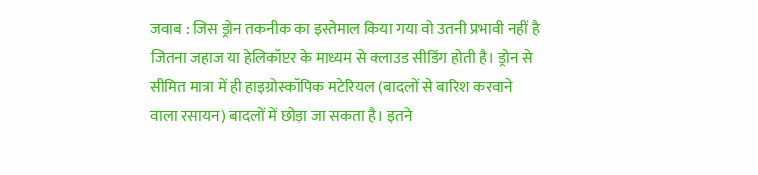जवाब : जिस ड्रोन तकनीक का इस्तेमाल किया गया वो उतनी प्रभावी नहीं है जितना जहाज या हेलिकॉप्टर के माध्यम से क्लाउड सीडिंग होती है। ड्रोन से सीमित मात्रा में ही हाइग्रोस्कॉपिक मटेरियल (बादलों से बारिश करवाने वाला रसायन) बादलों में छोड़ा जा सकता है। इतने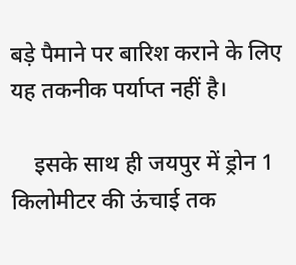बड़े पैमाने पर बारिश कराने के लिए यह तकनीक पर्याप्त नहीं है।

    इसके साथ ही जयपुर में ड्रोन 1 किलोमीटर की ऊंचाई तक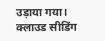उड़ाया गया। क्लाउड सीडिंग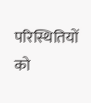परिस्थितियों को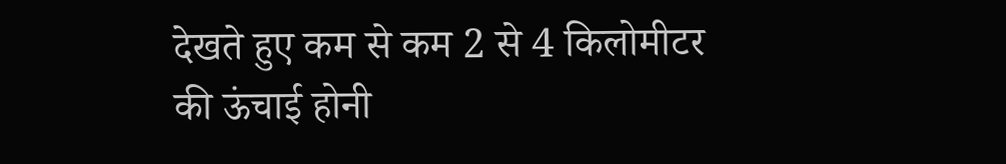देखते हुए कम से कम 2 से 4 किलोमीटर की ऊंचाई होनी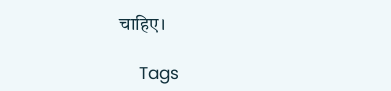चाहिए।

    Tags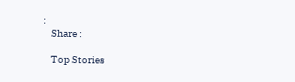:
    Share :

    Top Stories